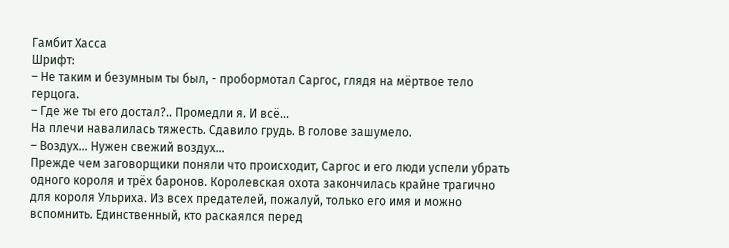Гамбит Хасса
Шрифт:
– Не таким и безумным ты был, - пробормотал Саргос, глядя на мёртвое тело герцога.
– Где же ты его достал?.. Промедли я. И всё...
На плечи навалилась тяжесть. Сдавило грудь. В голове зашумело.
– Воздух... Нужен свежий воздух...
Прежде чем заговорщики поняли что происходит, Саргос и его люди успели убрать одного короля и трёх баронов. Королевская охота закончилась крайне трагично для короля Ульриха. Из всех предателей, пожалуй, только его имя и можно вспомнить. Единственный, кто раскаялся перед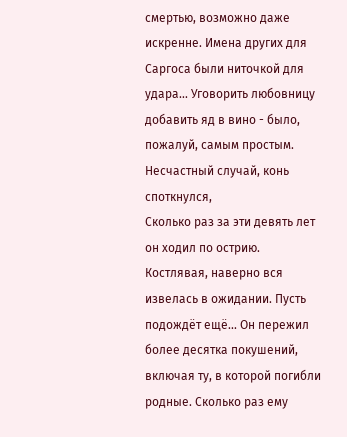смертью, возможно даже искренне. Имена других для Саргоса были ниточкой для удара... Уговорить любовницу добавить яд в вино - было, пожалуй, самым простым. Несчастный случай, конь споткнулся,
Сколько раз за эти девять лет он ходил по острию. Костлявая, наверно вся извелась в ожидании. Пусть подождёт ещё... Он пережил более десятка покушений, включая ту, в которой погибли родные. Сколько раз ему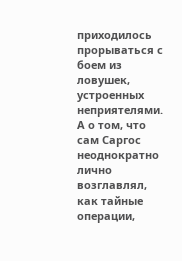приходилось прорываться с боем из ловушек, устроенных неприятелями. А о том, что сам Саргос неоднократно лично возглавлял, как тайные операции,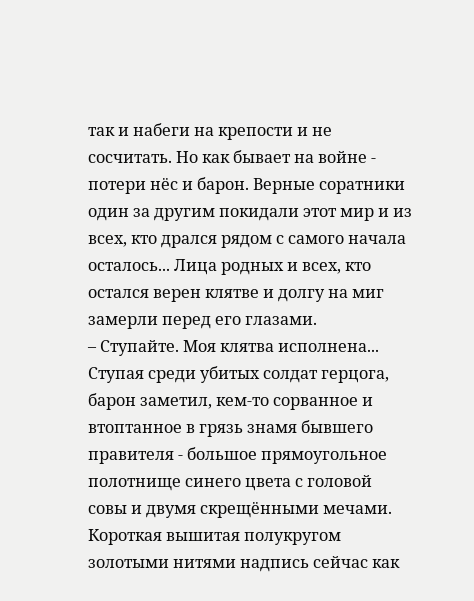так и набеги на крепости и не сосчитать. Но как бывает на войне - потери нёс и барон. Верные соратники один за другим покидали этот мир и из всех, кто дрался рядом с самого начала осталось... Лица родных и всех, кто остался верен клятве и долгу на миг замерли перед его глазами.
– Ступайте. Моя клятва исполнена...
Ступая среди убитых солдат герцога, барон заметил, кем-то сорванное и втоптанное в грязь знамя бывшего правителя - большое прямоугольное полотнище синего цвета с головой совы и двумя скрещёнными мечами. Короткая вышитая полукругом золотыми нитями надпись сейчас как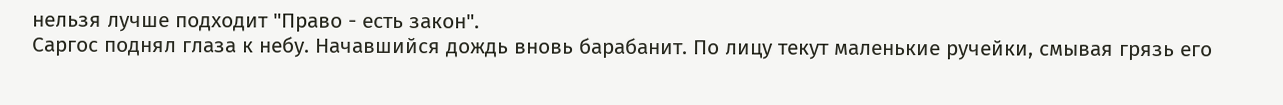нельзя лучше подходит "Право - есть закон".
Саргос поднял глаза к небу. Начавшийся дождь вновь барабанит. По лицу текут маленькие ручейки, смывая грязь его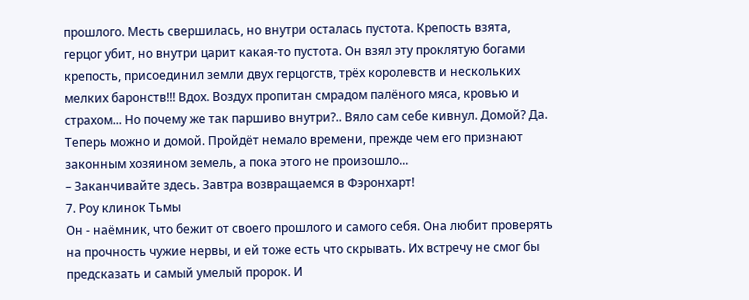прошлого. Месть свершилась, но внутри осталась пустота. Крепость взята, герцог убит, но внутри царит какая-то пустота. Он взял эту проклятую богами крепость, присоединил земли двух герцогств, трёх королевств и нескольких мелких баронств!!! Вдох. Воздух пропитан смрадом палёного мяса, кровью и страхом... Но почему же так паршиво внутри?.. Вяло сам себе кивнул. Домой? Да. Теперь можно и домой. Пройдёт немало времени, прежде чем его признают законным хозяином земель, а пока этого не произошло...
– Заканчивайте здесь. Завтра возвращаемся в Фэронхарт!
7. Роу клинок Тьмы
Он - наёмник, что бежит от своего прошлого и самого себя. Она любит проверять на прочность чужие нервы, и ей тоже есть что скрывать. Их встречу не смог бы предсказать и самый умелый пророк. И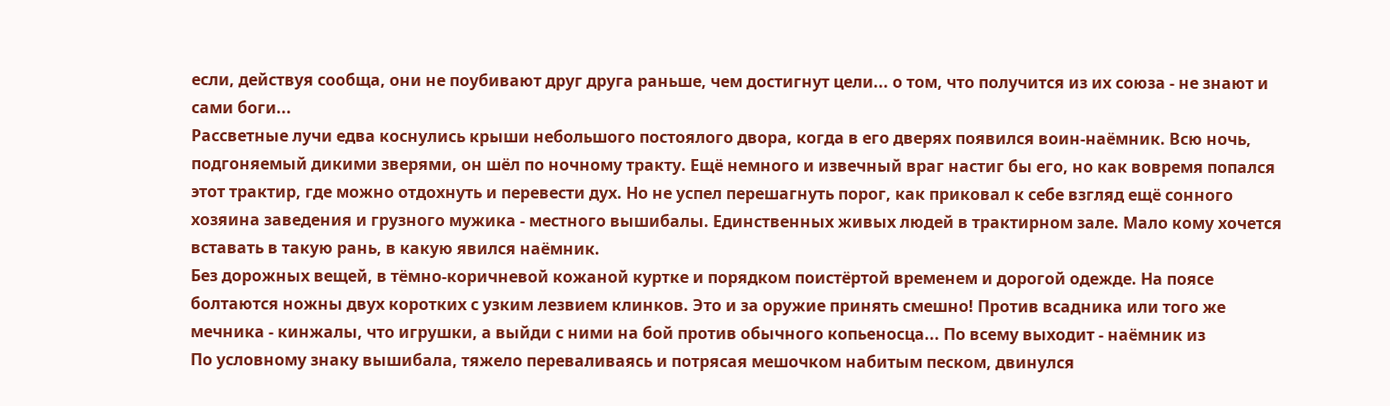если, действуя сообща, они не поубивают друг друга раньше, чем достигнут цели... о том, что получится из их союза - не знают и сами боги...
Рассветные лучи едва коснулись крыши небольшого постоялого двора, когда в его дверях появился воин-наёмник. Всю ночь, подгоняемый дикими зверями, он шёл по ночному тракту. Ещё немного и извечный враг настиг бы его, но как вовремя попался этот трактир, где можно отдохнуть и перевести дух. Но не успел перешагнуть порог, как приковал к себе взгляд ещё сонного хозяина заведения и грузного мужика - местного вышибалы. Единственных живых людей в трактирном зале. Мало кому хочется вставать в такую рань, в какую явился наёмник.
Без дорожных вещей, в тёмно-коричневой кожаной куртке и порядком поистёртой временем и дорогой одежде. На поясе болтаются ножны двух коротких с узким лезвием клинков. Это и за оружие принять смешно! Против всадника или того же мечника - кинжалы, что игрушки, а выйди с ними на бой против обычного копьеносца... По всему выходит - наёмник из
По условному знаку вышибала, тяжело переваливаясь и потрясая мешочком набитым песком, двинулся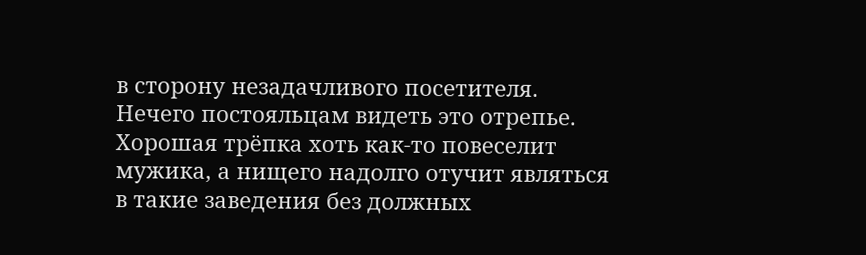в сторону незадачливого посетителя. Нечего постояльцам видеть это отрепье. Хорошая трёпка хоть как-то повеселит мужика, а нищего надолго отучит являться в такие заведения без должных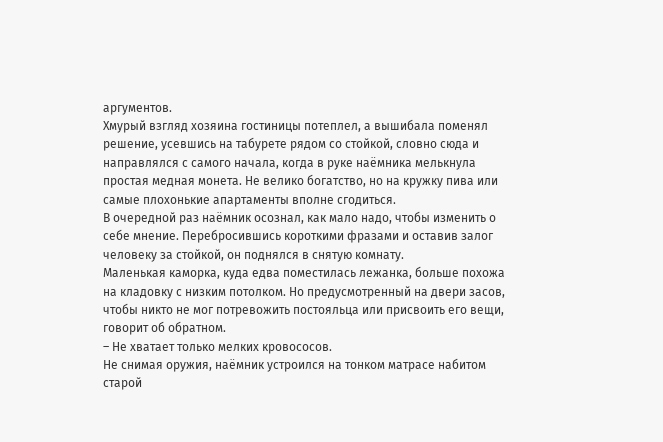аргументов.
Хмурый взгляд хозяина гостиницы потеплел, а вышибала поменял решение, усевшись на табурете рядом со стойкой, словно сюда и направлялся с самого начала, когда в руке наёмника мелькнула простая медная монета. Не велико богатство, но на кружку пива или самые плохонькие апартаменты вполне сгодиться.
В очередной раз наёмник осознал, как мало надо, чтобы изменить о себе мнение. Перебросившись короткими фразами и оставив залог человеку за стойкой, он поднялся в снятую комнату.
Маленькая каморка, куда едва поместилась лежанка, больше похожа на кладовку с низким потолком. Но предусмотренный на двери засов, чтобы никто не мог потревожить постояльца или присвоить его вещи, говорит об обратном.
– Не хватает только мелких кровососов.
Не снимая оружия, наёмник устроился на тонком матрасе набитом старой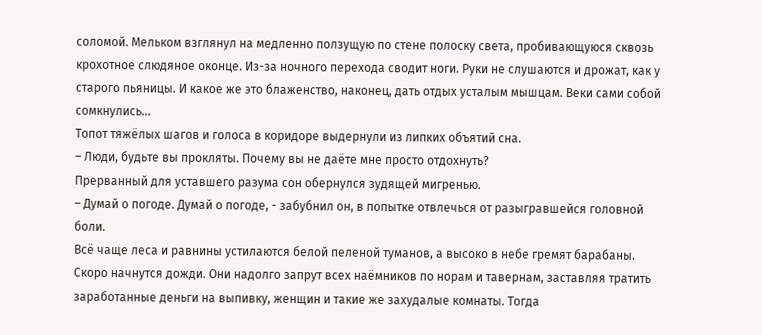соломой. Мельком взглянул на медленно ползущую по стене полоску света, пробивающуюся сквозь крохотное слюдяное оконце. Из-за ночного перехода сводит ноги. Руки не слушаются и дрожат, как у старого пьяницы. И какое же это блаженство, наконец, дать отдых усталым мышцам. Веки сами собой сомкнулись...
Топот тяжёлых шагов и голоса в коридоре выдернули из липких объятий сна.
– Люди, будьте вы прокляты. Почему вы не даёте мне просто отдохнуть?
Прерванный для уставшего разума сон обернулся зудящей мигренью.
– Думай о погоде. Думай о погоде, - забубнил он, в попытке отвлечься от разыгравшейся головной боли.
Всё чаще леса и равнины устилаются белой пеленой туманов, а высоко в небе гремят барабаны. Скоро начнутся дожди. Они надолго запрут всех наёмников по норам и тавернам, заставляя тратить заработанные деньги на выпивку, женщин и такие же захудалые комнаты. Тогда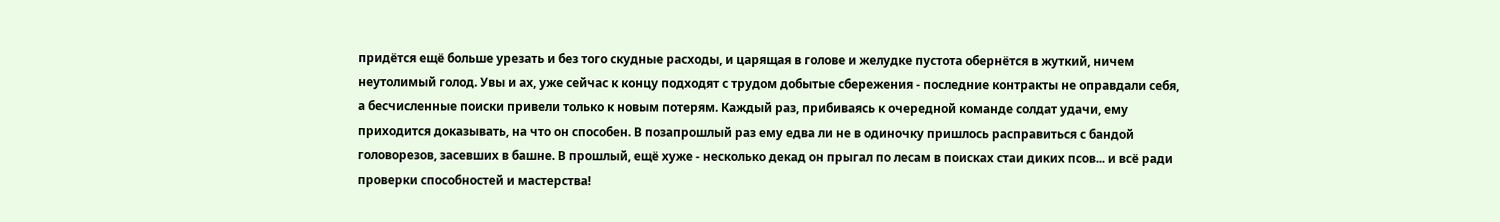придётся ещё больше урезать и без того скудные расходы, и царящая в голове и желудке пустота обернётся в жуткий, ничем неутолимый голод. Увы и ах, уже сейчас к концу подходят с трудом добытые сбережения - последние контракты не оправдали себя, а бесчисленные поиски привели только к новым потерям. Каждый раз, прибиваясь к очередной команде солдат удачи, ему приходится доказывать, на что он способен. В позапрошлый раз ему едва ли не в одиночку пришлось расправиться с бандой головорезов, засевших в башне. В прошлый, ещё хуже - несколько декад он прыгал по лесам в поисках стаи диких псов... и всё ради проверки способностей и мастерства!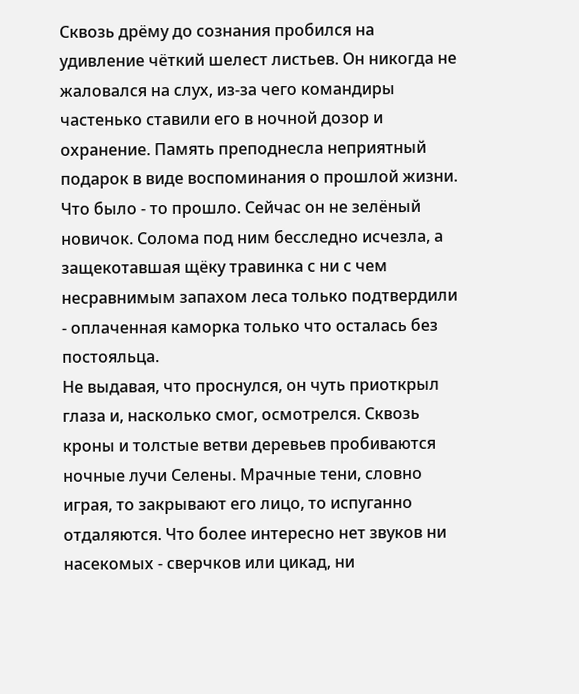Сквозь дрёму до сознания пробился на удивление чёткий шелест листьев. Он никогда не жаловался на слух, из-за чего командиры частенько ставили его в ночной дозор и охранение. Память преподнесла неприятный подарок в виде воспоминания о прошлой жизни. Что было - то прошло. Сейчас он не зелёный новичок. Солома под ним бесследно исчезла, а защекотавшая щёку травинка с ни с чем несравнимым запахом леса только подтвердили - оплаченная каморка только что осталась без постояльца.
Не выдавая, что проснулся, он чуть приоткрыл глаза и, насколько смог, осмотрелся. Сквозь кроны и толстые ветви деревьев пробиваются ночные лучи Селены. Мрачные тени, словно играя, то закрывают его лицо, то испуганно отдаляются. Что более интересно нет звуков ни насекомых - сверчков или цикад, ни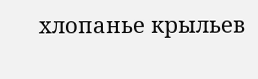хлопанье крыльев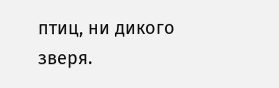птиц, ни дикого зверя.